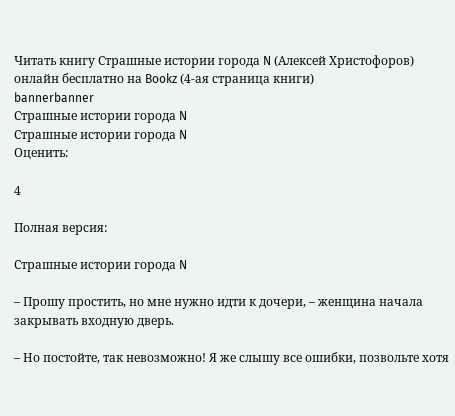Читать книгу Страшные истории города N (Алексей Христофоров) онлайн бесплатно на Bookz (4-ая страница книги)
bannerbanner
Страшные истории города N
Страшные истории города N
Оценить:

4

Полная версия:

Страшные истории города N

– Прошу простить, но мне нужно идти к дочери, – женщина начала закрывать входную дверь.

– Но постойте, так невозможно! Я же слышу все ошибки, позвольте хотя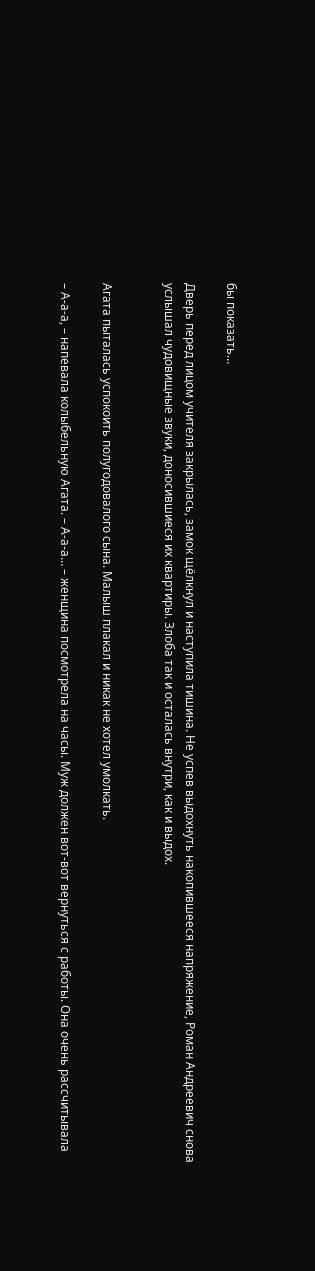бы показать…

Дверь перед лицом учителя закрылась, замок щёлкнул и наступила тишина. Не успев выдохнуть накопившееся напряжение, Роман Андреевич снова услышал чудовищные звуки, доносившиеся их квартиры. Злоба так и осталась внутри, как и выдох.


Агата пыталась успокоить полугодовалого сына. Малыш плакал и никак не хотел умолкать.

– А-а-а, – напевала колыбельную Агата. – А-а-а… – женщина посмотрела на часы. Муж должен вот-вот вернуться с работы. Она очень рассчитывала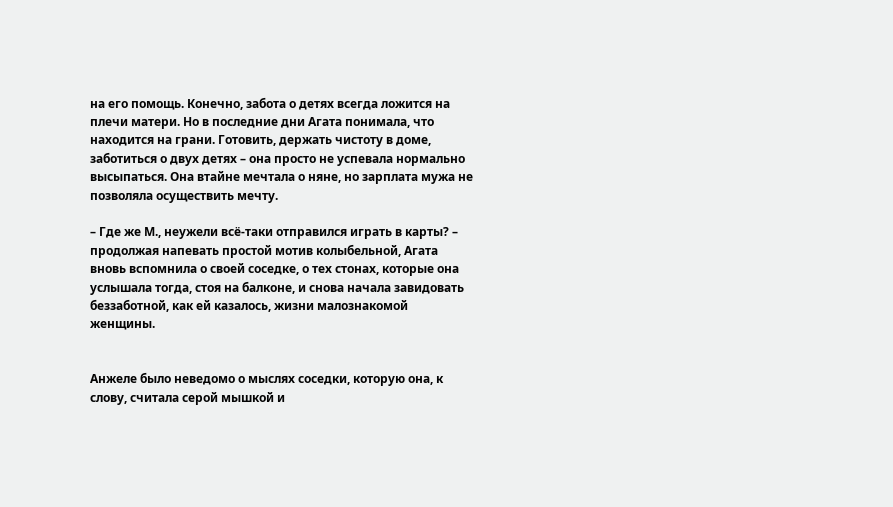на его помощь. Конечно, забота о детях всегда ложится на плечи матери. Но в последние дни Агата понимала, что находится на грани. Готовить, держать чистоту в доме, заботиться о двух детях – она просто не успевала нормально высыпаться. Она втайне мечтала о няне, но зарплата мужа не позволяла осуществить мечту.

– Где же М., неужели всё-таки отправился играть в карты? – продолжая напевать простой мотив колыбельной, Агата вновь вспомнила о своей соседке, о тех стонах, которые она услышала тогда, стоя на балконе, и снова начала завидовать беззаботной, как ей казалось, жизни малознакомой женщины.


Анжеле было неведомо о мыслях соседки, которую она, к слову, считала серой мышкой и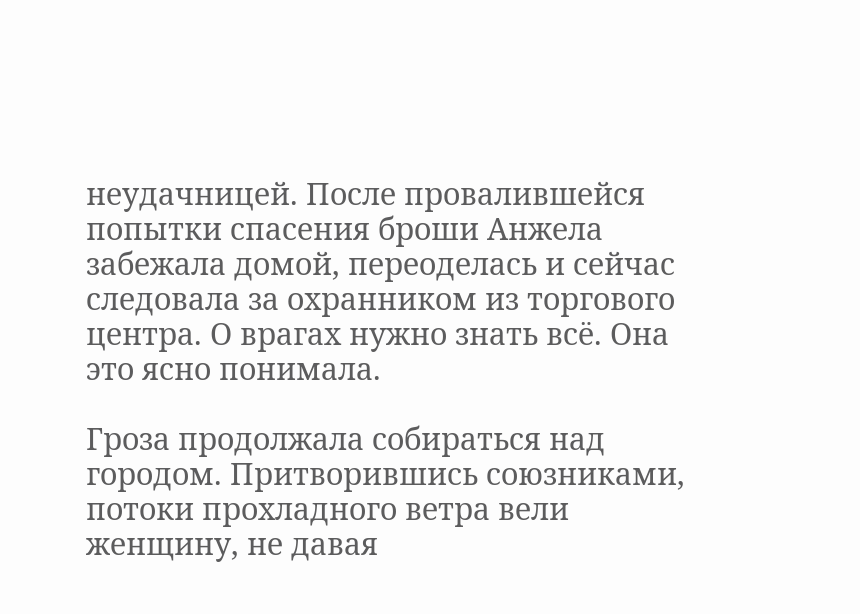неудачницей. После провалившейся попытки спасения броши Анжела забежала домой, переоделась и сейчас следовала за охранником из торгового центра. О врагах нужно знать всё. Она это ясно понимала.

Гроза продолжала собираться над городом. Притворившись союзниками, потоки прохладного ветра вели женщину, не давая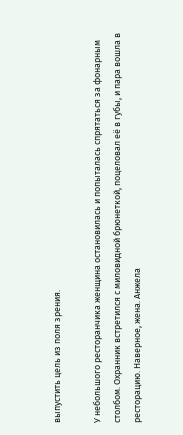выпустить цель из поля зрения.

У небольшого ресторанчика женщина остановилась и попыталась спрятаться за фонарным столбом. Охранник встретился с миловидной брюнеткой, поцеловал её в губы, и пара вошла в ресторацию. Наверное, жена. Анжела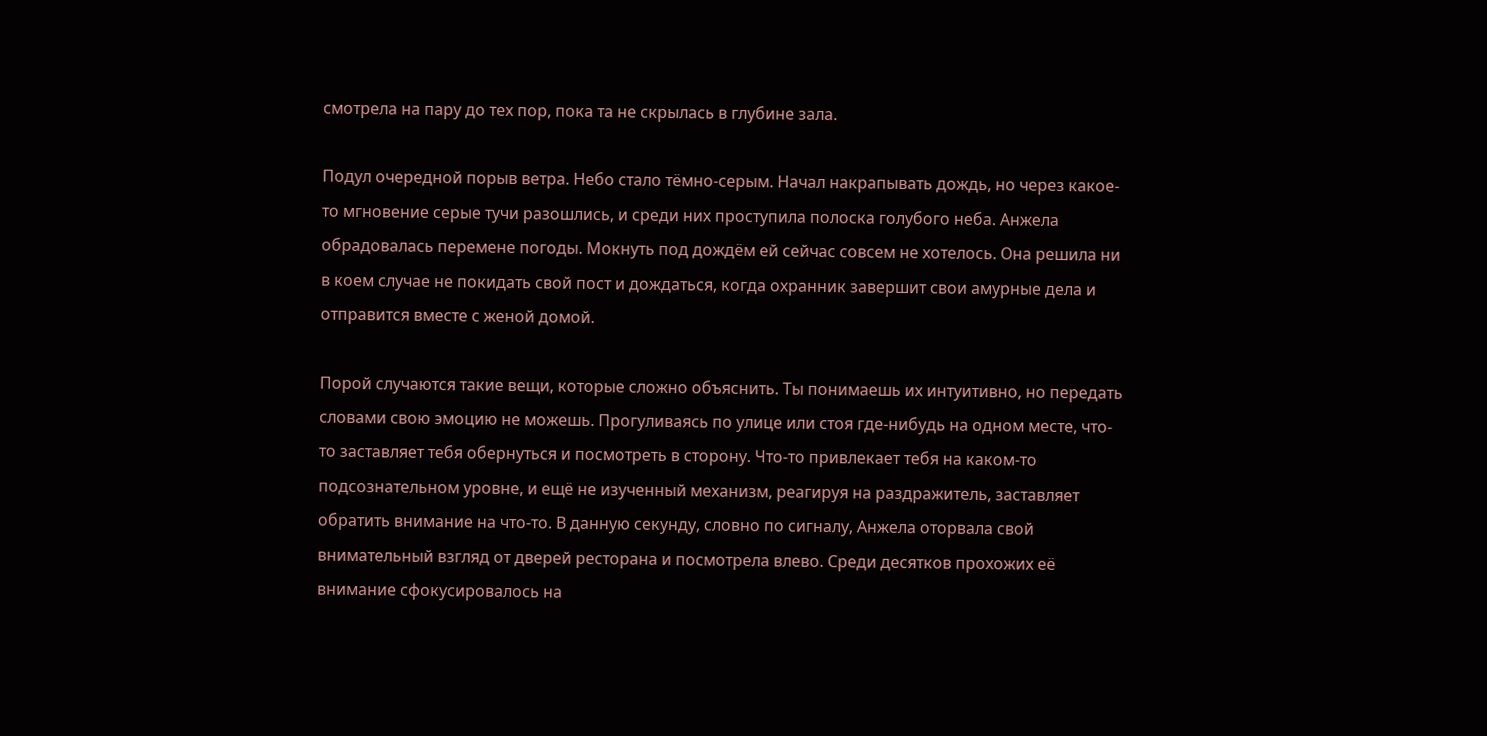смотрела на пару до тех пор, пока та не скрылась в глубине зала.

Подул очередной порыв ветра. Небо стало тёмно-серым. Начал накрапывать дождь, но через какое-то мгновение серые тучи разошлись, и среди них проступила полоска голубого неба. Анжела обрадовалась перемене погоды. Мокнуть под дождём ей сейчас совсем не хотелось. Она решила ни в коем случае не покидать свой пост и дождаться, когда охранник завершит свои амурные дела и отправится вместе с женой домой.

Порой случаются такие вещи, которые сложно объяснить. Ты понимаешь их интуитивно, но передать словами свою эмоцию не можешь. Прогуливаясь по улице или стоя где-нибудь на одном месте, что-то заставляет тебя обернуться и посмотреть в сторону. Что-то привлекает тебя на каком-то подсознательном уровне, и ещё не изученный механизм, реагируя на раздражитель, заставляет обратить внимание на что-то. В данную секунду, словно по сигналу, Анжела оторвала свой внимательный взгляд от дверей ресторана и посмотрела влево. Среди десятков прохожих её внимание сфокусировалось на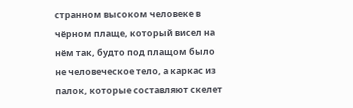странном высоком человеке в чёрном плаще, который висел на нём так, будто под плащом было не человеческое тело, а каркас из палок, которые составляют скелет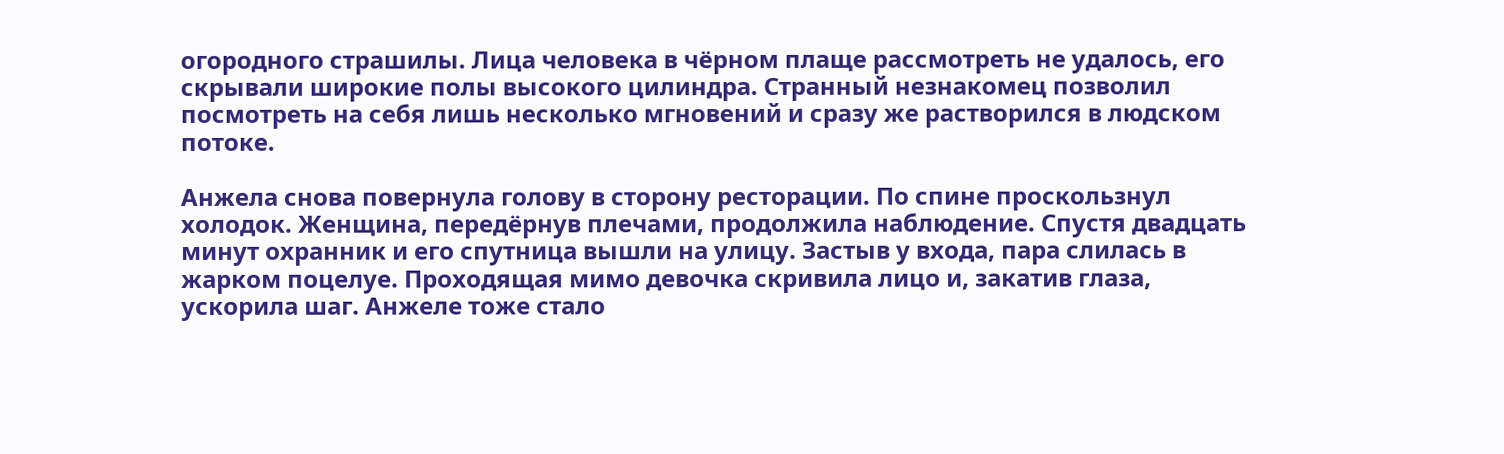огородного страшилы. Лица человека в чёрном плаще рассмотреть не удалось, его скрывали широкие полы высокого цилиндра. Странный незнакомец позволил посмотреть на себя лишь несколько мгновений и сразу же растворился в людском потоке.

Анжела снова повернула голову в сторону ресторации. По спине проскользнул холодок. Женщина, передёрнув плечами, продолжила наблюдение. Спустя двадцать минут охранник и его спутница вышли на улицу. Застыв у входа, пара слилась в жарком поцелуе. Проходящая мимо девочка скривила лицо и, закатив глаза, ускорила шаг. Анжеле тоже стало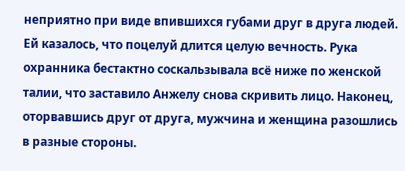неприятно при виде впившихся губами друг в друга людей. Ей казалось, что поцелуй длится целую вечность. Рука охранника бестактно соскальзывала всё ниже по женской талии, что заставило Анжелу снова скривить лицо. Наконец, оторвавшись друг от друга, мужчина и женщина разошлись в разные стороны.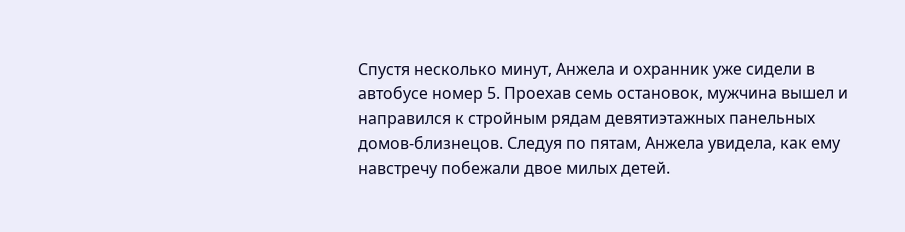Спустя несколько минут, Анжела и охранник уже сидели в автобусе номер 5. Проехав семь остановок, мужчина вышел и направился к стройным рядам девятиэтажных панельных домов-близнецов. Следуя по пятам, Анжела увидела, как ему навстречу побежали двое милых детей.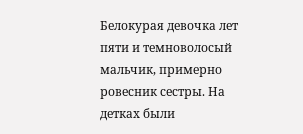Белокурая девочка лет пяти и темноволосый мальчик, примерно ровесник сестры. На детках были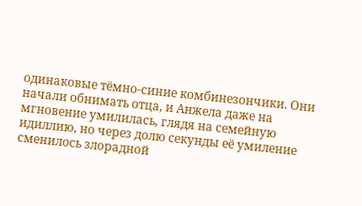одинаковые тёмно-синие комбинезончики. Они начали обнимать отца, и Анжела даже на мгновение умилилась, глядя на семейную идиллию, но через долю секунды её умиление сменилось злорадной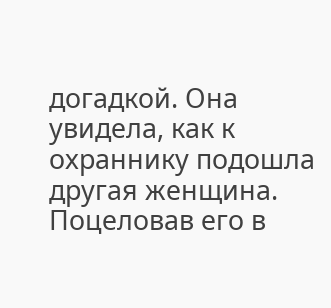догадкой. Она увидела, как к охраннику подошла другая женщина. Поцеловав его в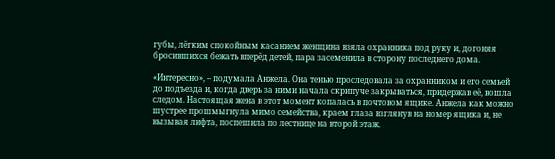губы, лёгким спокойным касанием женщина взяла охранника под руку и, догоняя бросившихся бежать вперёд детей, пара засеменила в сторону последнего дома.

«Интересно», – подумала Анжела. Она тенью проследовала за охранником и его семьей до подъезда и, когда дверь за ними начала скрипуче закрываться, придержав её, вошла следом. Настоящая жена в этот момент копалась в почтовом ящике. Анжела как можно шустрее прошмыгнула мимо семейства, краем глаза взглянув на номер ящика и, не вызывая лифта, поспешила по лестнице на второй этаж.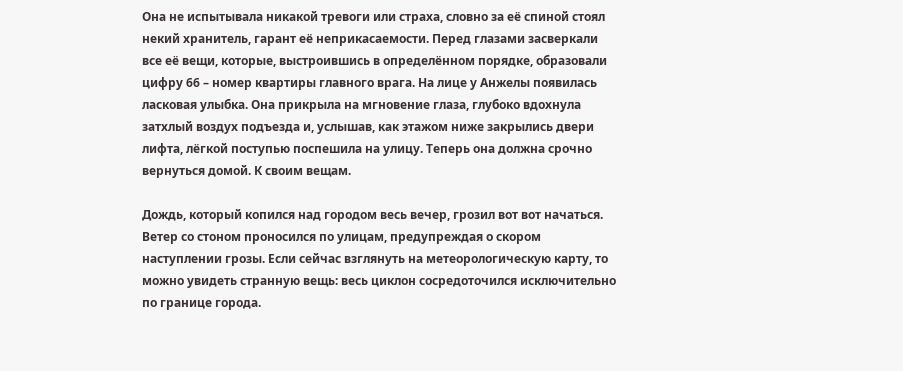Она не испытывала никакой тревоги или страха, словно за её спиной стоял некий хранитель, гарант её неприкасаемости. Перед глазами засверкали все её вещи, которые, выстроившись в определённом порядке, образовали цифру 66 – номер квартиры главного врага. На лице у Анжелы появилась ласковая улыбка. Она прикрыла на мгновение глаза, глубоко вдохнула затхлый воздух подъезда и, услышав, как этажом ниже закрылись двери лифта, лёгкой поступью поспешила на улицу. Теперь она должна срочно вернуться домой. К своим вещам.

Дождь, который копился над городом весь вечер, грозил вот вот начаться. Ветер со стоном проносился по улицам, предупреждая о скором наступлении грозы. Если сейчас взглянуть на метеорологическую карту, то можно увидеть странную вещь: весь циклон сосредоточился исключительно по границе города.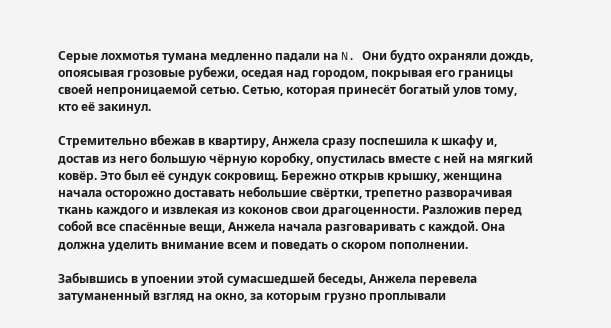Серые лохмотья тумана медленно падали на N. Они будто охраняли дождь, опоясывая грозовые рубежи, оседая над городом, покрывая его границы своей непроницаемой сетью. Сетью, которая принесёт богатый улов тому, кто её закинул.

Стремительно вбежав в квартиру, Анжела сразу поспешила к шкафу и, достав из него большую чёрную коробку, опустилась вместе с ней на мягкий ковёр. Это был её сундук сокровищ. Бережно открыв крышку, женщина начала осторожно доставать небольшие свёртки, трепетно разворачивая ткань каждого и извлекая из коконов свои драгоценности. Разложив перед собой все спасённые вещи, Анжела начала разговаривать с каждой. Она должна уделить внимание всем и поведать о скором пополнении.

Забывшись в упоении этой сумасшедшей беседы, Анжела перевела затуманенный взгляд на окно, за которым грузно проплывали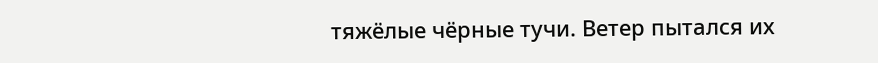тяжёлые чёрные тучи. Ветер пытался их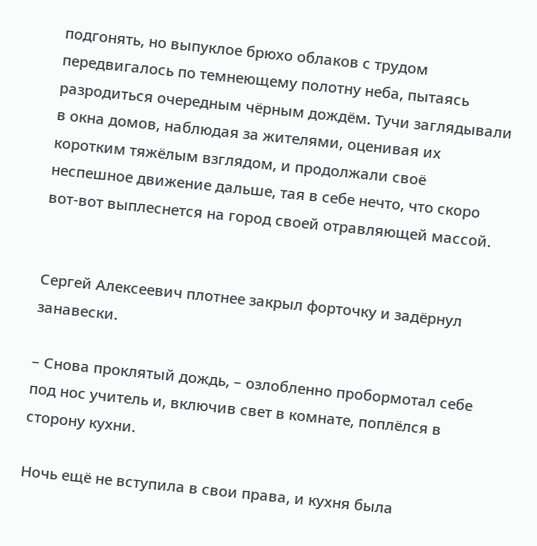подгонять, но выпуклое брюхо облаков с трудом передвигалось по темнеющему полотну неба, пытаясь разродиться очередным чёрным дождём. Тучи заглядывали в окна домов, наблюдая за жителями, оценивая их коротким тяжёлым взглядом, и продолжали своё неспешное движение дальше, тая в себе нечто, что скоро вот-вот выплеснется на город своей отравляющей массой.


Сергей Алексеевич плотнее закрыл форточку и задёрнул занавески.

– Снова проклятый дождь, – озлобленно пробормотал себе под нос учитель и, включив свет в комнате, поплёлся в сторону кухни.

Ночь ещё не вступила в свои права, и кухня была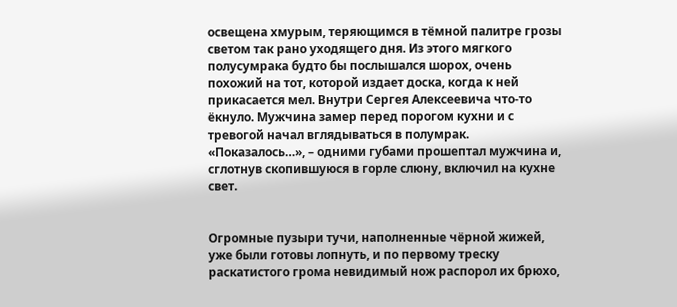освещена хмурым, теряющимся в тёмной палитре грозы светом так рано уходящего дня. Из этого мягкого полусумрака будто бы послышался шорох, очень похожий на тот, которой издает доска, когда к ней прикасается мел. Внутри Сергея Алексеевича что-то ёкнуло. Мужчина замер перед порогом кухни и с тревогой начал вглядываться в полумрак. «Показалось…», – одними губами прошептал мужчина и, сглотнув скопившуюся в горле слюну, включил на кухне свет.


Огромные пузыри тучи, наполненные чёрной жижей, уже были готовы лопнуть, и по первому треску раскатистого грома невидимый нож распорол их брюхо,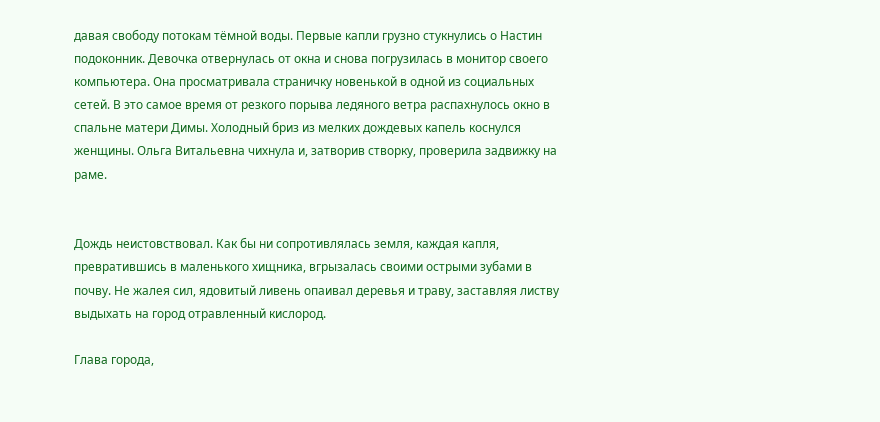давая свободу потокам тёмной воды. Первые капли грузно стукнулись о Настин подоконник. Девочка отвернулась от окна и снова погрузилась в монитор своего компьютера. Она просматривала страничку новенькой в одной из социальных сетей. В это самое время от резкого порыва ледяного ветра распахнулось окно в спальне матери Димы. Холодный бриз из мелких дождевых капель коснулся женщины. Ольга Витальевна чихнула и, затворив створку, проверила задвижку на раме.


Дождь неистовствовал. Как бы ни сопротивлялась земля, каждая капля, превратившись в маленького хищника, вгрызалась своими острыми зубами в почву. Не жалея сил, ядовитый ливень опаивал деревья и траву, заставляя листву выдыхать на город отравленный кислород.

Глава города,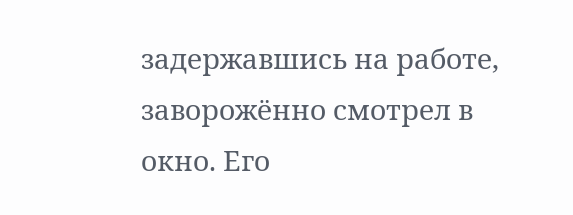задержавшись на работе, заворожённо смотрел в окно. Его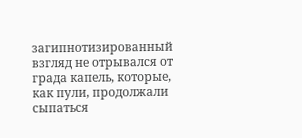загипнотизированный взгляд не отрывался от града капель, которые, как пули, продолжали сыпаться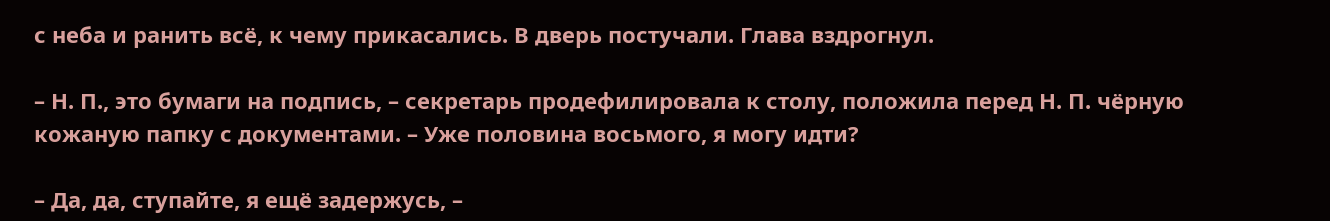с неба и ранить всё, к чему прикасались. В дверь постучали. Глава вздрогнул.

– Н. П., это бумаги на подпись, – секретарь продефилировала к столу, положила перед Н. П. чёрную кожаную папку с документами. – Уже половина восьмого, я могу идти?

– Да, да, ступайте, я ещё задержусь, –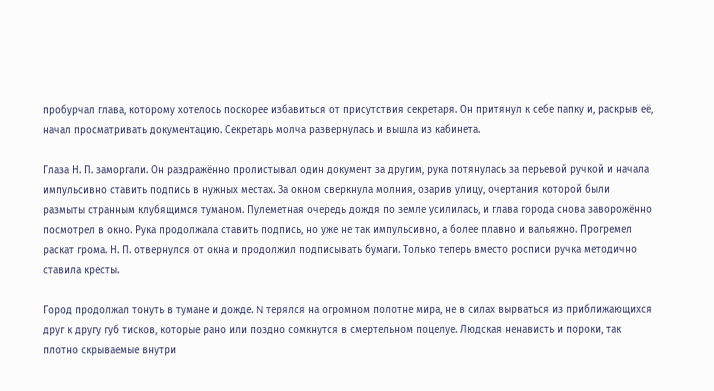пробурчал глава, которому хотелось поскорее избавиться от присутствия секретаря. Он притянул к себе папку и, раскрыв её, начал просматривать документацию. Секретарь молча развернулась и вышла из кабинета.

Глаза Н. П. заморгали. Он раздражённо пролистывал один документ за другим, рука потянулась за перьевой ручкой и начала импульсивно ставить подпись в нужных местах. За окном сверкнула молния, озарив улицу, очертания которой были размыты странным клубящимся туманом. Пулеметная очередь дождя по земле усилилась, и глава города снова заворожённо посмотрел в окно. Рука продолжала ставить подпись, но уже не так импульсивно, а более плавно и вальяжно. Прогремел раскат грома. Н. П. отвернулся от окна и продолжил подписывать бумаги. Только теперь вместо росписи ручка методично ставила кресты.

Город продолжал тонуть в тумане и дожде. N терялся на огромном полотне мира, не в силах вырваться из приближающихся друг к другу губ тисков, которые рано или поздно сомкнутся в смертельном поцелуе. Людская ненависть и пороки, так плотно скрываемые внутри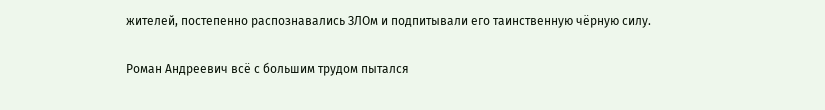жителей, постепенно распознавались ЗЛОм и подпитывали его таинственную чёрную силу.

Роман Андреевич всё с большим трудом пытался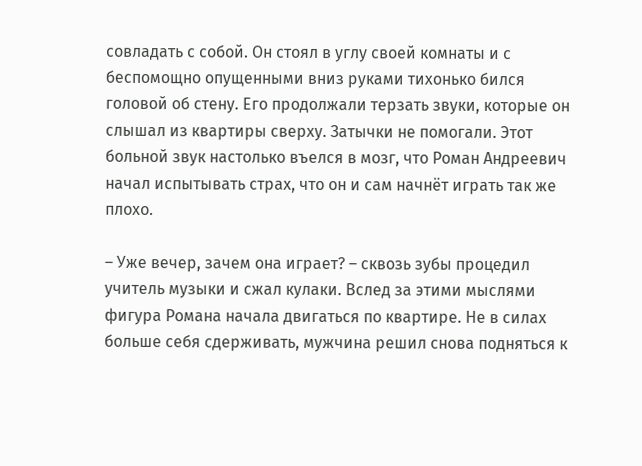совладать с собой. Он стоял в углу своей комнаты и с беспомощно опущенными вниз руками тихонько бился головой об стену. Его продолжали терзать звуки, которые он слышал из квартиры сверху. Затычки не помогали. Этот больной звук настолько въелся в мозг, что Роман Андреевич начал испытывать страх, что он и сам начнёт играть так же плохо.

– Уже вечер, зачем она играет? – сквозь зубы процедил учитель музыки и сжал кулаки. Вслед за этими мыслями фигура Романа начала двигаться по квартире. Не в силах больше себя сдерживать, мужчина решил снова подняться к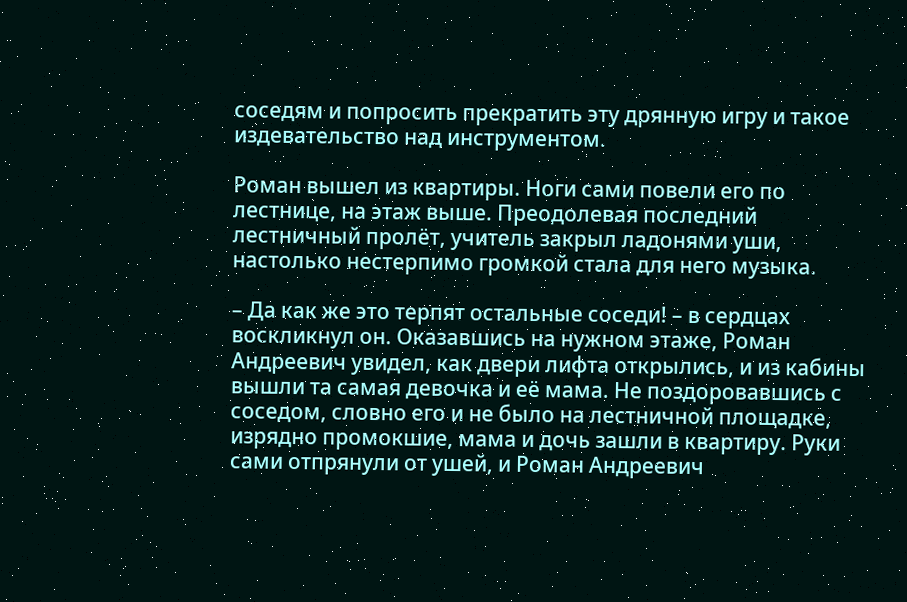соседям и попросить прекратить эту дрянную игру и такое издевательство над инструментом.

Роман вышел из квартиры. Ноги сами повели его по лестнице, на этаж выше. Преодолевая последний лестничный пролёт, учитель закрыл ладонями уши, настолько нестерпимо громкой стала для него музыка.

– Да как же это терпят остальные соседи! – в сердцах воскликнул он. Оказавшись на нужном этаже, Роман Андреевич увидел, как двери лифта открылись, и из кабины вышли та самая девочка и её мама. Не поздоровавшись с соседом, словно его и не было на лестничной площадке, изрядно промокшие, мама и дочь зашли в квартиру. Руки сами отпрянули от ушей, и Роман Андреевич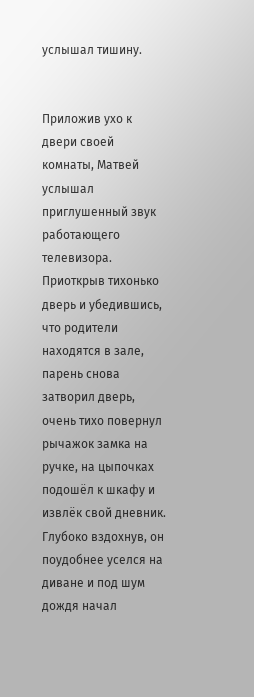услышал тишину.


Приложив ухо к двери своей комнаты, Матвей услышал приглушенный звук работающего телевизора. Приоткрыв тихонько дверь и убедившись, что родители находятся в зале, парень снова затворил дверь, очень тихо повернул рычажок замка на ручке, на цыпочках подошёл к шкафу и извлёк свой дневник. Глубоко вздохнув, он поудобнее уселся на диване и под шум дождя начал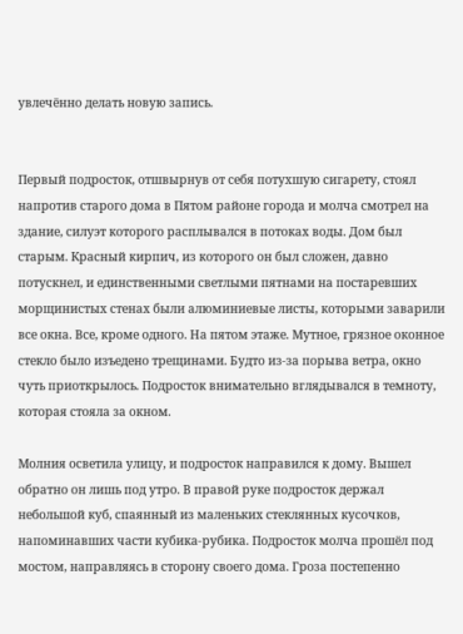увлечённо делать новую запись.


Первый подросток, отшвырнув от себя потухшую сигарету, стоял напротив старого дома в Пятом районе города и молча смотрел на здание, силуэт которого расплывался в потоках воды. Дом был старым. Красный кирпич, из которого он был сложен, давно потускнел, и единственными светлыми пятнами на постаревших морщинистых стенах были алюминиевые листы, которыми заварили все окна. Все, кроме одного. На пятом этаже. Мутное, грязное оконное стекло было изъедено трещинами. Будто из-за порыва ветра, окно чуть приоткрылось. Подросток внимательно вглядывался в темноту, которая стояла за окном.

Молния осветила улицу, и подросток направился к дому. Вышел обратно он лишь под утро. В правой руке подросток держал небольшой куб, спаянный из маленьких стеклянных кусочков, напоминавших части кубика-рубика. Подросток молча прошёл под мостом, направляясь в сторону своего дома. Гроза постепенно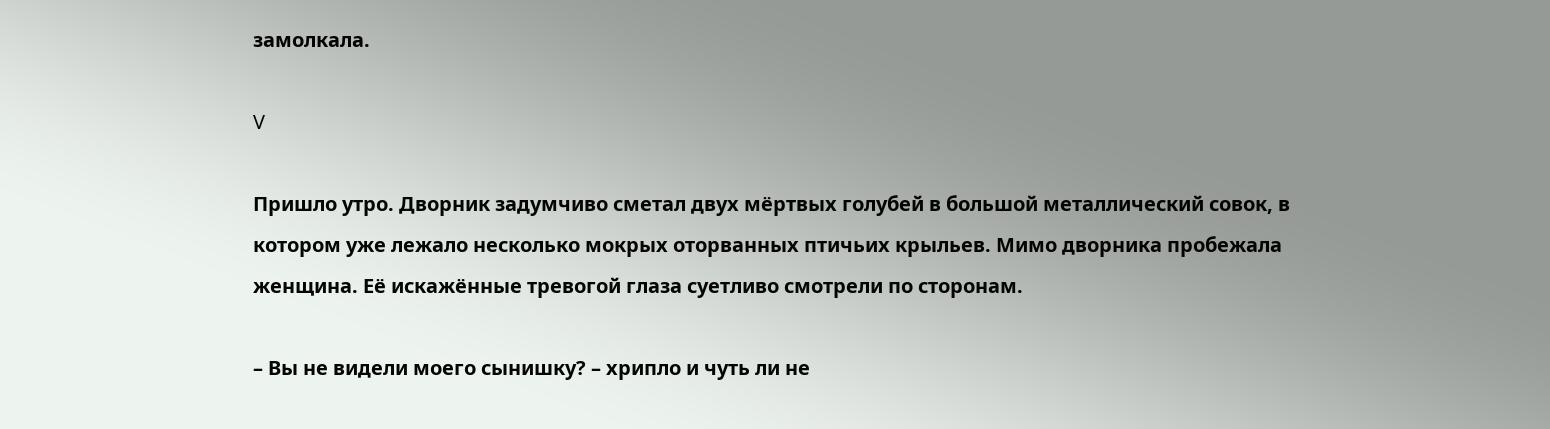замолкала.

V

Пришло утро. Дворник задумчиво сметал двух мёртвых голубей в большой металлический совок, в котором уже лежало несколько мокрых оторванных птичьих крыльев. Мимо дворника пробежала женщина. Её искажённые тревогой глаза суетливо смотрели по сторонам.

– Вы не видели моего сынишку? – хрипло и чуть ли не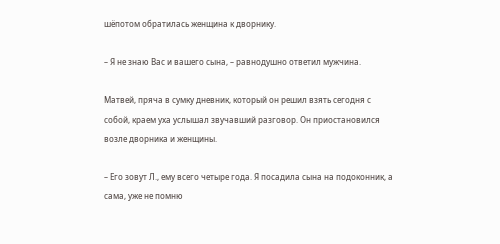шёпотом обратилась женщина к дворнику.

– Я не знаю Вас и вашего сына, – равнодушно ответил мужчина.

Матвей, пряча в сумку дневник, который он решил взять сегодня с собой, краем уха услышал звучавший разговор. Он приостановился возле дворника и женщины.

– Его зовут Л., ему всего четыре года. Я посадила сына на подоконник, а сама, уже не помню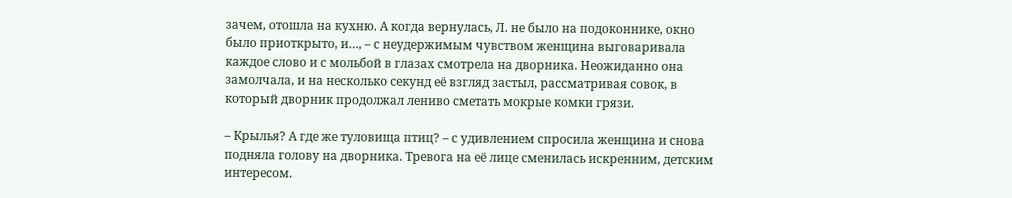зачем, отошла на кухню. А когда вернулась, Л. не было на подоконнике, окно было приоткрыто, и…, – с неудержимым чувством женщина выговаривала каждое слово и с мольбой в глазах смотрела на дворника. Неожиданно она замолчала, и на несколько секунд её взгляд застыл, рассматривая совок, в который дворник продолжал лениво сметать мокрые комки грязи.

– Крылья? А где же туловища птиц? – с удивлением спросила женщина и снова подняла голову на дворника. Тревога на её лице сменилась искренним, детским интересом.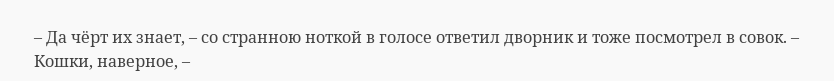– Да чёрт их знает, – со странною ноткой в голосе ответил дворник и тоже посмотрел в совок. – Кошки, наверное, –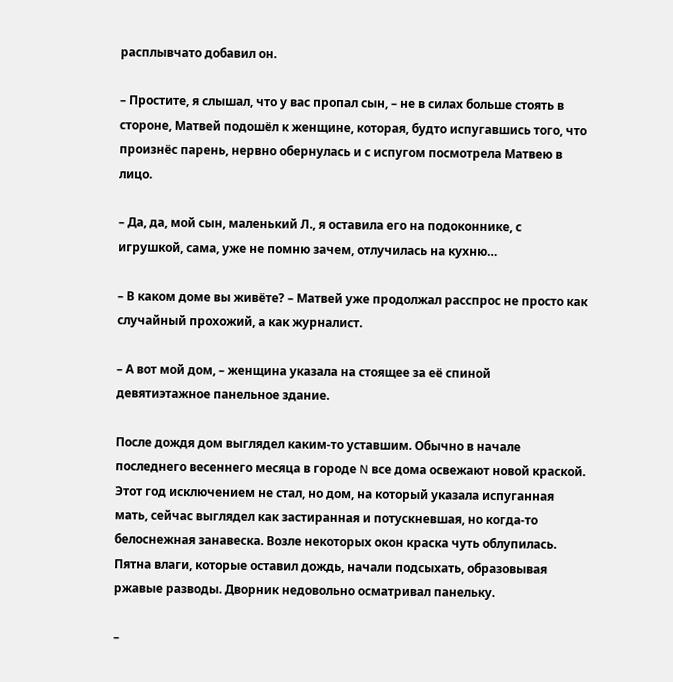расплывчато добавил он.

– Простите, я слышал, что у вас пропал сын, – не в силах больше стоять в стороне, Матвей подошёл к женщине, которая, будто испугавшись того, что произнёс парень, нервно обернулась и с испугом посмотрела Матвею в лицо.

– Да, да, мой сын, маленький Л., я оставила его на подоконнике, с игрушкой, сама, уже не помню зачем, отлучилась на кухню…

– В каком доме вы живёте? – Матвей уже продолжал расспрос не просто как случайный прохожий, а как журналист.

– А вот мой дом, – женщина указала на стоящее за её спиной девятиэтажное панельное здание.

После дождя дом выглядел каким-то уставшим. Обычно в начале последнего весеннего месяца в городе N все дома освежают новой краской. Этот год исключением не стал, но дом, на который указала испуганная мать, сейчас выглядел как застиранная и потускневшая, но когда-то белоснежная занавеска. Возле некоторых окон краска чуть облупилась. Пятна влаги, которые оставил дождь, начали подсыхать, образовывая ржавые разводы. Дворник недовольно осматривал панельку.

–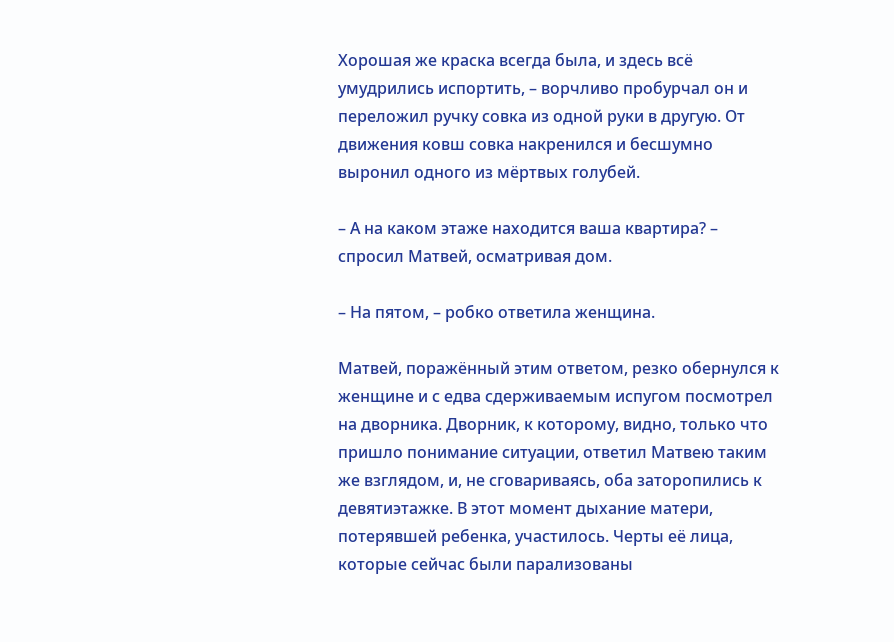Хорошая же краска всегда была, и здесь всё умудрились испортить, – ворчливо пробурчал он и переложил ручку совка из одной руки в другую. От движения ковш совка накренился и бесшумно выронил одного из мёртвых голубей.

– А на каком этаже находится ваша квартира? – спросил Матвей, осматривая дом.

– На пятом, – робко ответила женщина.

Матвей, поражённый этим ответом, резко обернулся к женщине и с едва сдерживаемым испугом посмотрел на дворника. Дворник, к которому, видно, только что пришло понимание ситуации, ответил Матвею таким же взглядом, и, не сговариваясь, оба заторопились к девятиэтажке. В этот момент дыхание матери, потерявшей ребенка, участилось. Черты её лица, которые сейчас были парализованы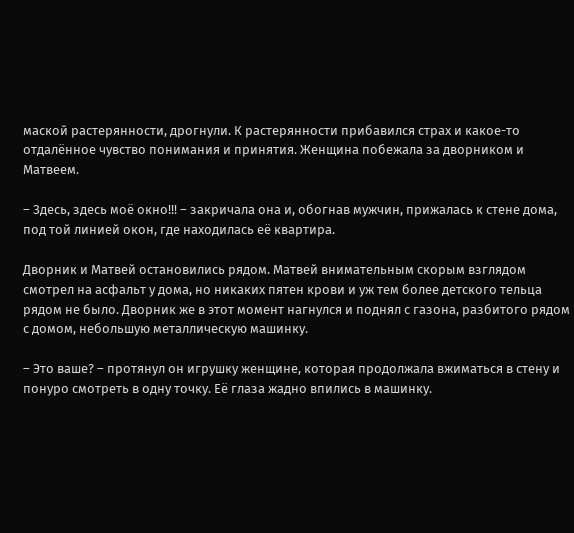маской растерянности, дрогнули. К растерянности прибавился страх и какое-то отдалённое чувство понимания и принятия. Женщина побежала за дворником и Матвеем.

– Здесь, здесь моё окно!!! – закричала она и, обогнав мужчин, прижалась к стене дома, под той линией окон, где находилась её квартира.

Дворник и Матвей остановились рядом. Матвей внимательным скорым взглядом смотрел на асфальт у дома, но никаких пятен крови и уж тем более детского тельца рядом не было. Дворник же в этот момент нагнулся и поднял с газона, разбитого рядом с домом, небольшую металлическую машинку.

– Это ваше? – протянул он игрушку женщине, которая продолжала вжиматься в стену и понуро смотреть в одну точку. Её глаза жадно впились в машинку.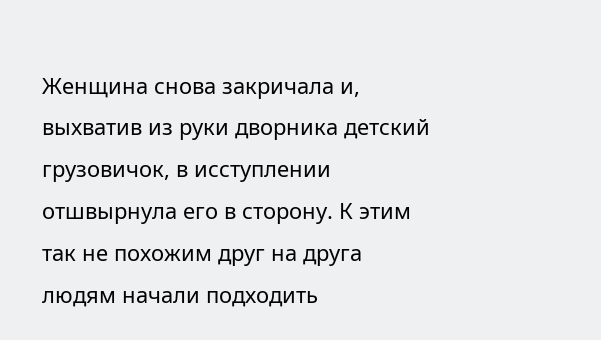Женщина снова закричала и, выхватив из руки дворника детский грузовичок, в исступлении отшвырнула его в сторону. К этим так не похожим друг на друга людям начали подходить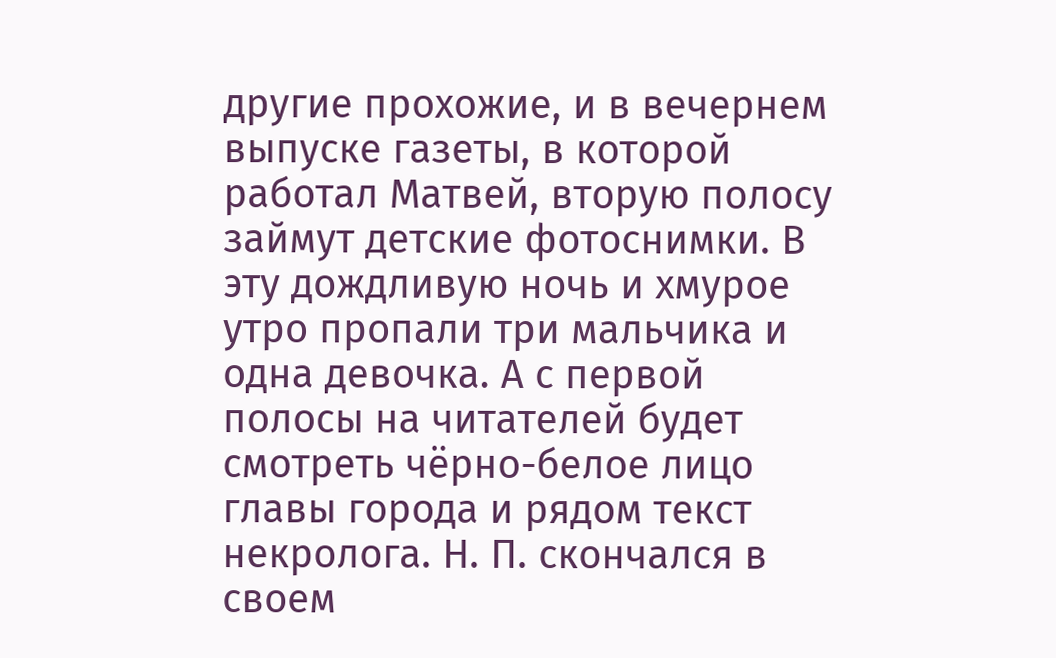другие прохожие, и в вечернем выпуске газеты, в которой работал Матвей, вторую полосу займут детские фотоснимки. В эту дождливую ночь и хмурое утро пропали три мальчика и одна девочка. А с первой полосы на читателей будет смотреть чёрно-белое лицо главы города и рядом текст некролога. Н. П. скончался в своем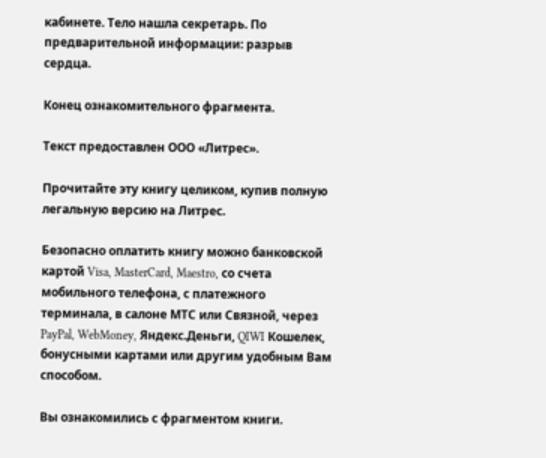кабинете. Тело нашла секретарь. По предварительной информации: разрыв сердца.

Конец ознакомительного фрагмента.

Текст предоставлен ООО «Литрес».

Прочитайте эту книгу целиком, купив полную легальную версию на Литрес.

Безопасно оплатить книгу можно банковской картой Visa, MasterCard, Maestro, со счета мобильного телефона, с платежного терминала, в салоне МТС или Связной, через PayPal, WebMoney, Яндекс.Деньги, QIWI Кошелек, бонусными картами или другим удобным Вам способом.

Вы ознакомились с фрагментом книги.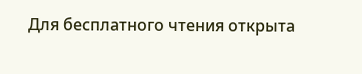Для бесплатного чтения открыта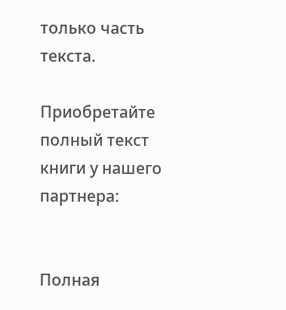только часть текста.

Приобретайте полный текст книги у нашего партнера:


Полная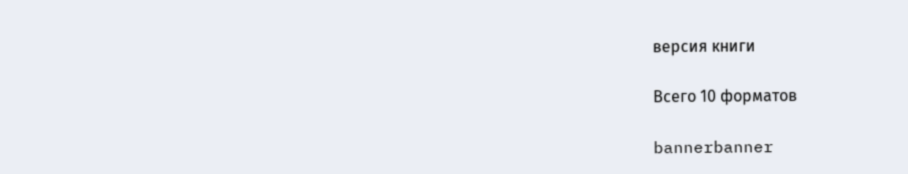версия книги

Всего 10 форматов

bannerbanner